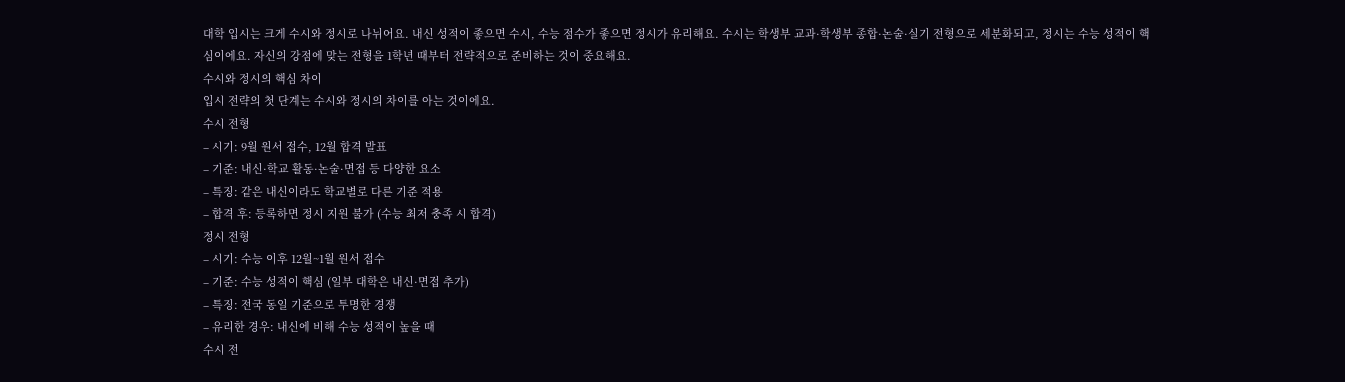대학 입시는 크게 수시와 정시로 나뉘어요. 내신 성적이 좋으면 수시, 수능 점수가 좋으면 정시가 유리해요. 수시는 학생부 교과·학생부 종합·논술·실기 전형으로 세분화되고, 정시는 수능 성적이 핵심이에요. 자신의 강점에 맞는 전형을 1학년 때부터 전략적으로 준비하는 것이 중요해요.
수시와 정시의 핵심 차이
입시 전략의 첫 단계는 수시와 정시의 차이를 아는 것이에요.
수시 전형
– 시기: 9월 원서 접수, 12월 합격 발표
– 기준: 내신·학교 활동·논술·면접 등 다양한 요소
– 특징: 같은 내신이라도 학교별로 다른 기준 적용
– 합격 후: 등록하면 정시 지원 불가 (수능 최저 충족 시 합격)
정시 전형
– 시기: 수능 이후 12월~1월 원서 접수
– 기준: 수능 성적이 핵심 (일부 대학은 내신·면접 추가)
– 특징: 전국 동일 기준으로 투명한 경쟁
– 유리한 경우: 내신에 비해 수능 성적이 높을 때
수시 전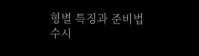형별 특징과 준비법
수시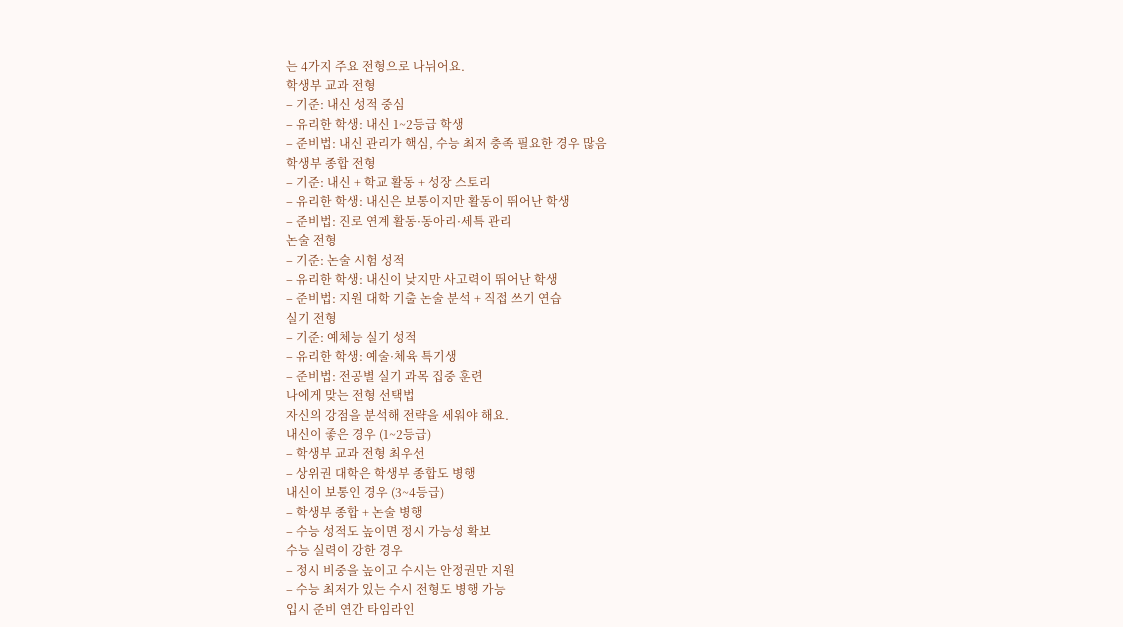는 4가지 주요 전형으로 나뉘어요.
학생부 교과 전형
– 기준: 내신 성적 중심
– 유리한 학생: 내신 1~2등급 학생
– 준비법: 내신 관리가 핵심, 수능 최저 충족 필요한 경우 많음
학생부 종합 전형
– 기준: 내신 + 학교 활동 + 성장 스토리
– 유리한 학생: 내신은 보통이지만 활동이 뛰어난 학생
– 준비법: 진로 연계 활동·동아리·세특 관리
논술 전형
– 기준: 논술 시험 성적
– 유리한 학생: 내신이 낮지만 사고력이 뛰어난 학생
– 준비법: 지원 대학 기출 논술 분석 + 직접 쓰기 연습
실기 전형
– 기준: 예체능 실기 성적
– 유리한 학생: 예술·체육 특기생
– 준비법: 전공별 실기 과목 집중 훈련
나에게 맞는 전형 선택법
자신의 강점을 분석해 전략을 세워야 해요.
내신이 좋은 경우 (1~2등급)
– 학생부 교과 전형 최우선
– 상위권 대학은 학생부 종합도 병행
내신이 보통인 경우 (3~4등급)
– 학생부 종합 + 논술 병행
– 수능 성적도 높이면 정시 가능성 확보
수능 실력이 강한 경우
– 정시 비중을 높이고 수시는 안정권만 지원
– 수능 최저가 있는 수시 전형도 병행 가능
입시 준비 연간 타임라인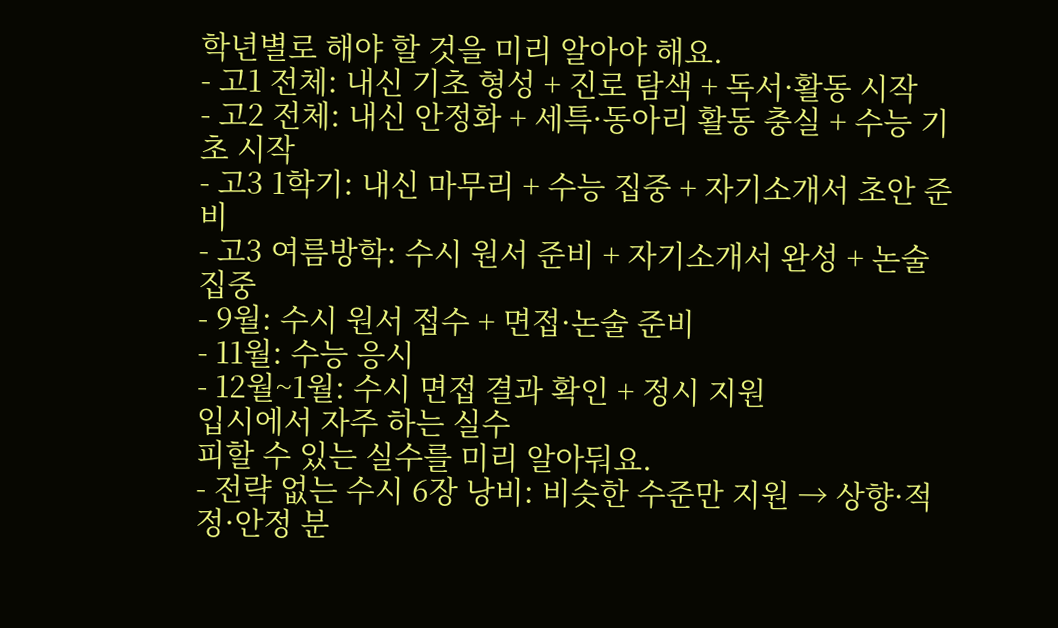학년별로 해야 할 것을 미리 알아야 해요.
- 고1 전체: 내신 기초 형성 + 진로 탐색 + 독서·활동 시작
- 고2 전체: 내신 안정화 + 세특·동아리 활동 충실 + 수능 기초 시작
- 고3 1학기: 내신 마무리 + 수능 집중 + 자기소개서 초안 준비
- 고3 여름방학: 수시 원서 준비 + 자기소개서 완성 + 논술 집중
- 9월: 수시 원서 접수 + 면접·논술 준비
- 11월: 수능 응시
- 12월~1월: 수시 면접 결과 확인 + 정시 지원
입시에서 자주 하는 실수
피할 수 있는 실수를 미리 알아둬요.
- 전략 없는 수시 6장 낭비: 비슷한 수준만 지원 → 상향·적정·안정 분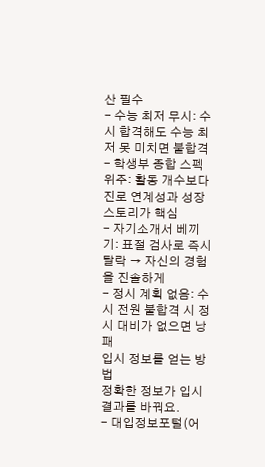산 필수
- 수능 최저 무시: 수시 합격해도 수능 최저 못 미치면 불합격
- 학생부 종합 스펙 위주: 활동 개수보다 진로 연계성과 성장 스토리가 핵심
- 자기소개서 베끼기: 표절 검사로 즉시 탈락 → 자신의 경험을 진솔하게
- 정시 계획 없음: 수시 전원 불합격 시 정시 대비가 없으면 낭패
입시 정보를 얻는 방법
정확한 정보가 입시 결과를 바꿔요.
- 대입정보포털(어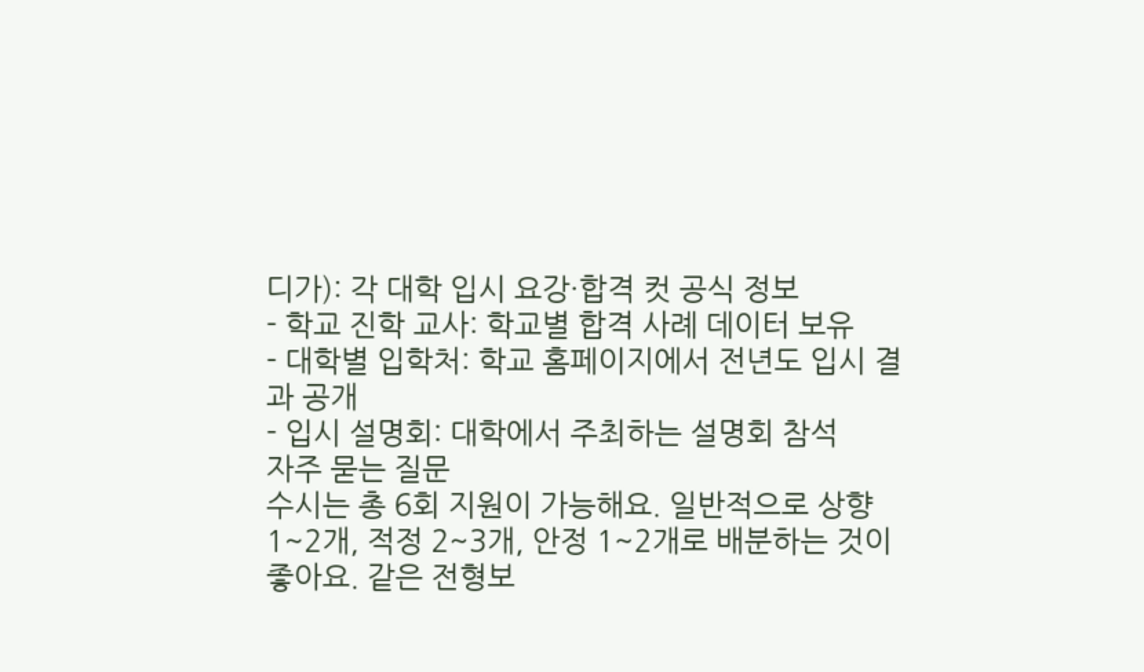디가): 각 대학 입시 요강·합격 컷 공식 정보
- 학교 진학 교사: 학교별 합격 사례 데이터 보유
- 대학별 입학처: 학교 홈페이지에서 전년도 입시 결과 공개
- 입시 설명회: 대학에서 주최하는 설명회 참석
자주 묻는 질문
수시는 총 6회 지원이 가능해요. 일반적으로 상향 1~2개, 적정 2~3개, 안정 1~2개로 배분하는 것이 좋아요. 같은 전형보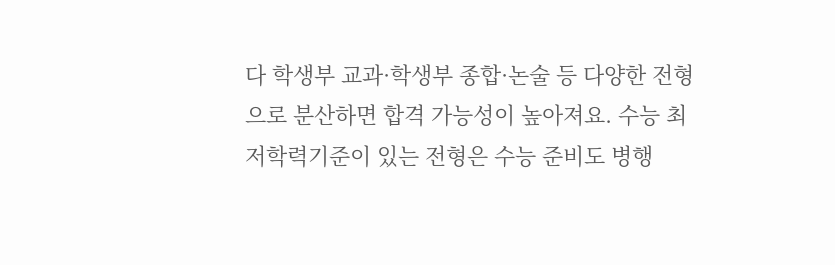다 학생부 교과·학생부 종합·논술 등 다양한 전형으로 분산하면 합격 가능성이 높아져요. 수능 최저학력기준이 있는 전형은 수능 준비도 병행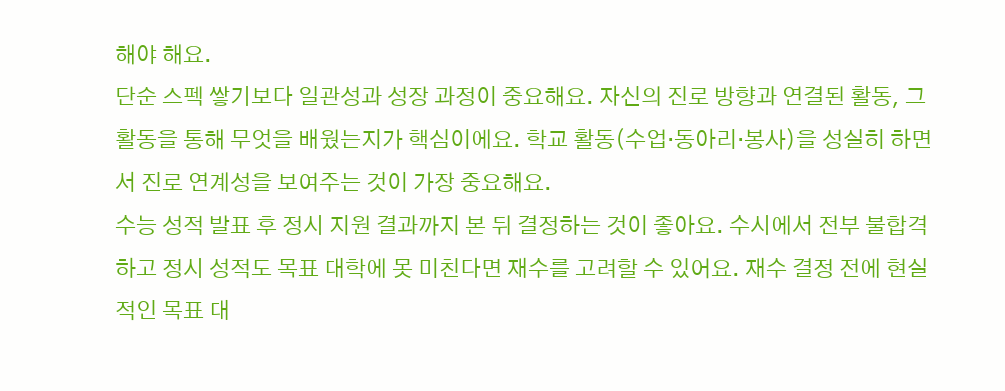해야 해요.
단순 스펙 쌓기보다 일관성과 성장 과정이 중요해요. 자신의 진로 방향과 연결된 활동, 그 활동을 통해 무엇을 배웠는지가 핵심이에요. 학교 활동(수업·동아리·봉사)을 성실히 하면서 진로 연계성을 보여주는 것이 가장 중요해요.
수능 성적 발표 후 정시 지원 결과까지 본 뒤 결정하는 것이 좋아요. 수시에서 전부 불합격하고 정시 성적도 목표 대학에 못 미친다면 재수를 고려할 수 있어요. 재수 결정 전에 현실적인 목표 대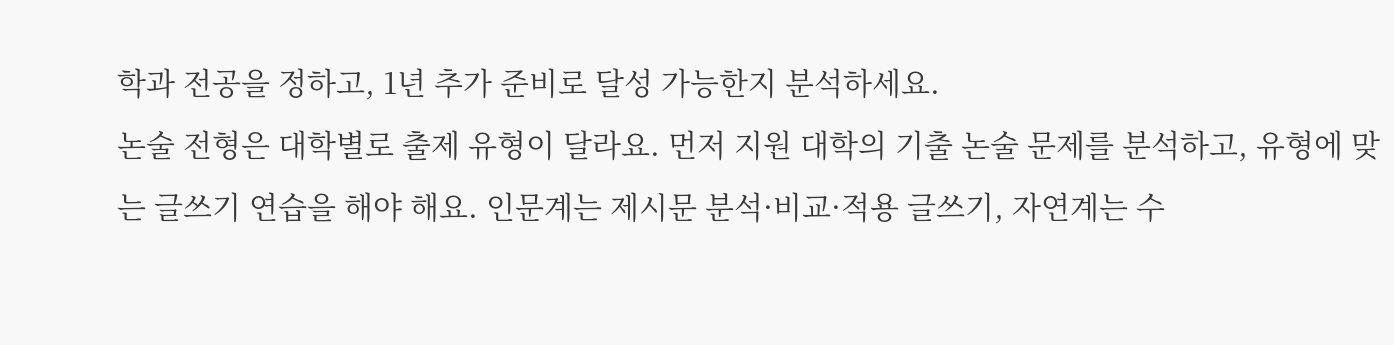학과 전공을 정하고, 1년 추가 준비로 달성 가능한지 분석하세요.
논술 전형은 대학별로 출제 유형이 달라요. 먼저 지원 대학의 기출 논술 문제를 분석하고, 유형에 맞는 글쓰기 연습을 해야 해요. 인문계는 제시문 분석·비교·적용 글쓰기, 자연계는 수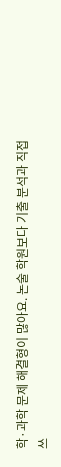학·과학 문제 해결형이 많아요. 논술 학원보다 기출 분석과 직접 쓰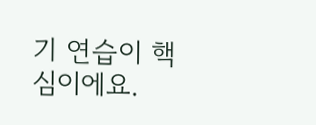기 연습이 핵심이에요.